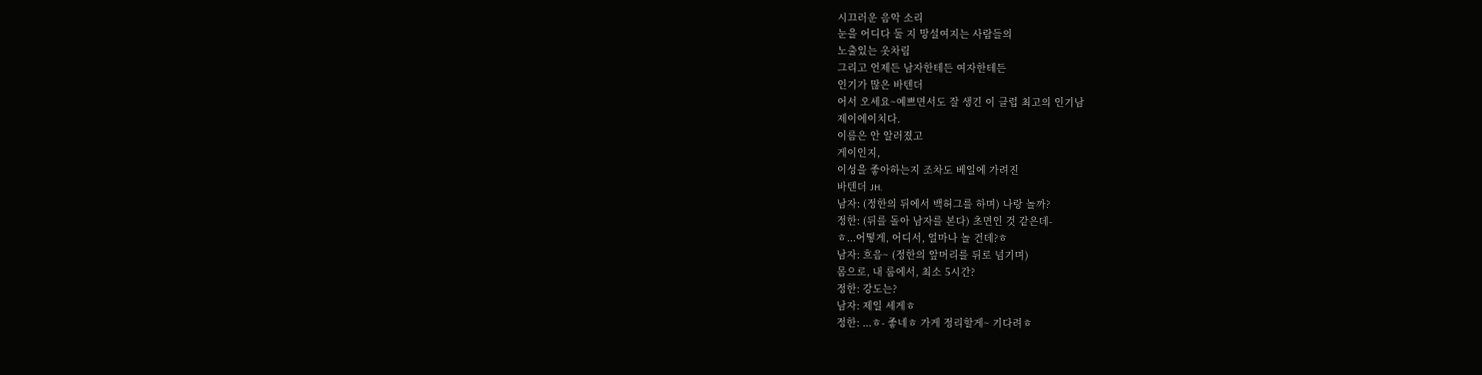시끄러운 음악 소리
눈을 어디다 둘 지 망설여지는 사람들의
노출있는 옷차림
그리고 언제든 남자한테든 여자한테든
인기가 많은 바텐더
어서 오세요~예쁘면서도 잘 생긴 이 클럽 최고의 인기남
제이에이치다.
이름은 안 알러졌고
게이인지,
이성을 좋아하는지 조차도 베일에 가려진
바텐더 JH.
남자: (정한의 뒤에서 백허그를 하며) 나랑 놀까?
정한: (뒤를 돌아 남자를 본다) 초면인 것 같은데-
ㅎ...어떻게, 어디서, 얼마나 놀 건데?ㅎ
남자: 흐음~ (정한의 앞머리를 뒤로 넘기며)
몸으로, 내 룸에서, 최소 5시간?
정한: 강도는?
남자: 제일 세게ㅎ
정한: ...ㅎ- 좋네ㅎ 가게 정리할게~ 기다려ㅎ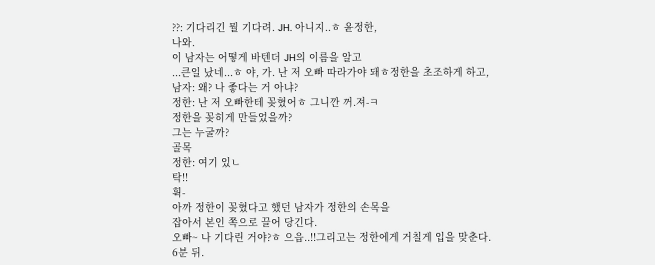??: 기다리긴 뭘 기다려. JH. 아니지..ㅎ 윤정한,
나와.
이 남자는 어떻게 바텐더 JH의 이름을 알고
...큰일 났네...ㅎ 야, 가. 난 저 오빠 따라가야 돼ㅎ정한을 초조하게 하고,
남자: 왜? 나 좋다는 거 아냐?
정한: 난 저 오빠한테 꽂혔어ㅎ 그니깐 꺼.져-ㅋ
정한을 꽂히게 만들었을까?
그는 누굴까?
골목
정한: 여기 있ㄴ
탁!!
휙-
아까 정한이 꽂혔다고 했던 남자가 정한의 손목을
잡아서 본인 쪽으로 끌어 당긴다.
오빠~ 나 기다린 거야?ㅎ 으읍..!!그리고는 정한에게 거칠게 입을 맞춘다.
6분 뒤.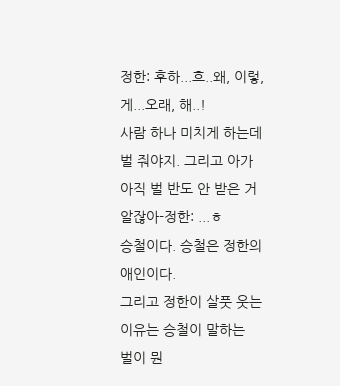정한: 후하...흐..왜, 이렇,게...오래, 해..!
사람 하나 미치게 하는데 벌 줘야지. 그리고 아가 아직 벌 반도 안 받은 거 알잖아-정한: ...ㅎ
승철이다. 승철은 정한의 애인이다.
그리고 정한이 살풋 웃는 이유는 승철이 말하는
벌이 뭔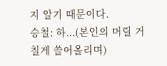지 알기 때문이다.
승철: 하...(본인의 머릴 거칠게 쓸어올리며)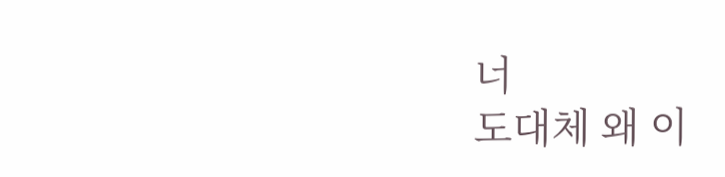너
도대체 왜 이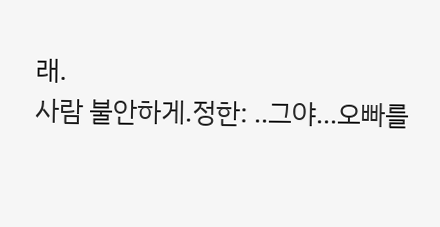래.
사람 불안하게.정한: ..그야...오빠를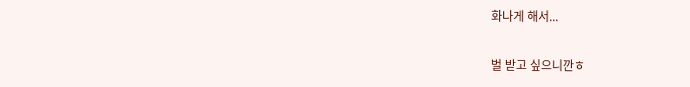화나게 해서...

벌 받고 싶으니깐ㅎ